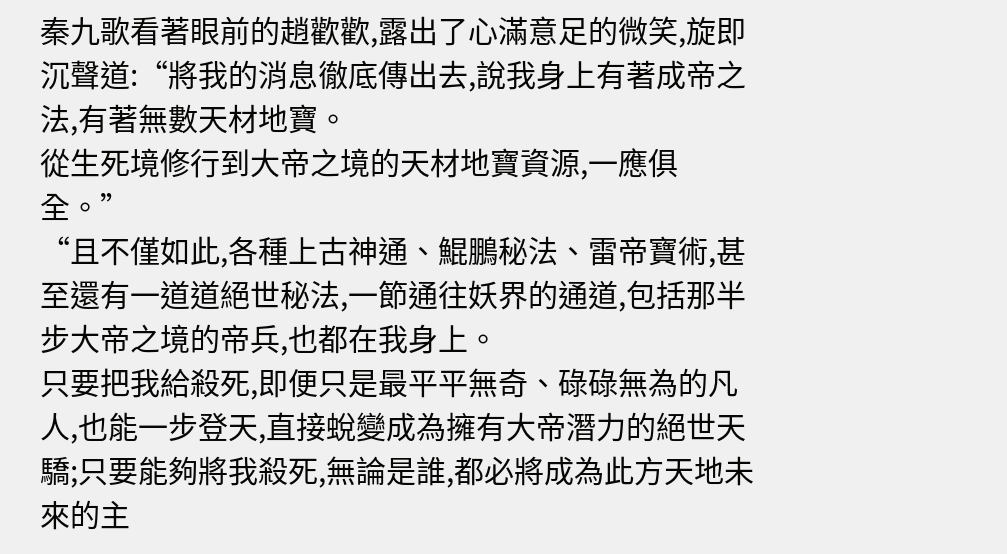秦九歌看著眼前的趙歡歡,露出了心滿意足的微笑,旋即沉聲道:“將我的消息徹底傳出去,說我身上有著成帝之法,有著無數天材地寶。
從生死境修行到大帝之境的天材地寶資源,一應俱全。”
“且不僅如此,各種上古神通、鯤鵬秘法、雷帝寶術,甚至還有一道道絕世秘法,一節通往妖界的通道,包括那半步大帝之境的帝兵,也都在我身上。
只要把我給殺死,即便只是最平平無奇、碌碌無為的凡人,也能一步登天,直接蛻變成為擁有大帝潛力的絕世天驕;只要能夠將我殺死,無論是誰,都必將成為此方天地未來的主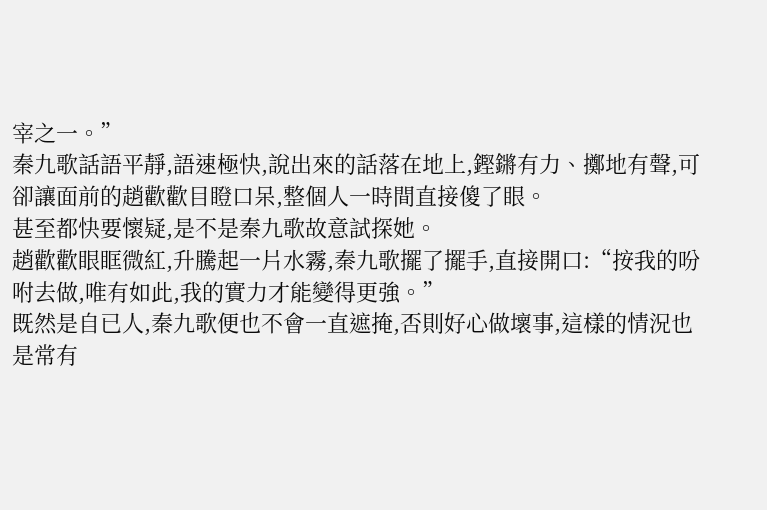宰之一。”
秦九歌話語平靜,語速極快,說出來的話落在地上,鏗鏘有力、擲地有聲,可卻讓面前的趙歡歡目瞪口呆,整個人一時間直接傻了眼。
甚至都快要懷疑,是不是秦九歌故意試探她。
趙歡歡眼眶微紅,升騰起一片水霧,秦九歌擺了擺手,直接開口:“按我的吩咐去做,唯有如此,我的實力才能變得更強。”
既然是自已人,秦九歌便也不會一直遮掩,否則好心做壞事,這樣的情況也是常有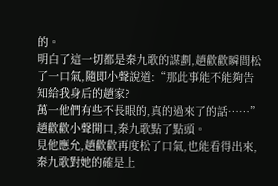的。
明白了這一切都是秦九歌的謀劃,趙歡歡瞬間松了一口氣,隨即小聲說道:“那此事能不能夠告知給我身后的趙家?
萬一他們有些不長眼的,真的過來了的話……”
趙歡歡小聲開口,秦九歌點了點頭。
見他應允,趙歡歡再度松了口氣,也能看得出來,秦九歌對她的確是上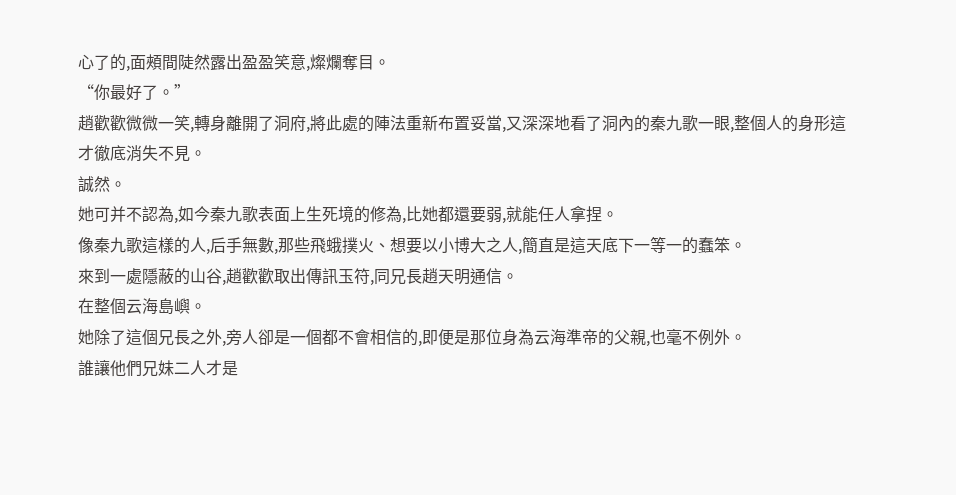心了的,面頰間陡然露出盈盈笑意,燦爛奪目。
“你最好了。”
趙歡歡微微一笑,轉身離開了洞府,將此處的陣法重新布置妥當,又深深地看了洞內的秦九歌一眼,整個人的身形這才徹底消失不見。
誠然。
她可并不認為,如今秦九歌表面上生死境的修為,比她都還要弱,就能任人拿捏。
像秦九歌這樣的人,后手無數,那些飛蛾撲火、想要以小博大之人,簡直是這天底下一等一的蠢笨。
來到一處隱蔽的山谷,趙歡歡取出傳訊玉符,同兄長趙天明通信。
在整個云海島嶼。
她除了這個兄長之外,旁人卻是一個都不會相信的,即便是那位身為云海準帝的父親,也毫不例外。
誰讓他們兄妹二人才是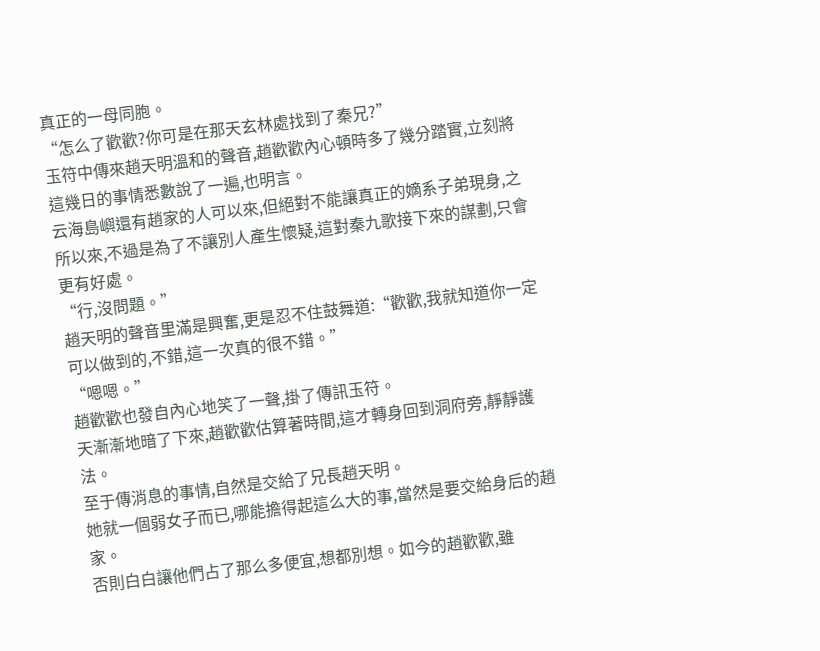真正的一母同胞。
“怎么了歡歡?你可是在那天玄林處找到了秦兄?”
玉符中傳來趙天明溫和的聲音,趙歡歡內心頓時多了幾分踏實,立刻將這幾日的事情悉數說了一遍,也明言。
云海島嶼還有趙家的人可以來,但絕對不能讓真正的嫡系子弟現身,之所以來,不過是為了不讓別人產生懷疑,這對秦九歌接下來的謀劃,只會更有好處。
“行,沒問題。”
趙天明的聲音里滿是興奮,更是忍不住鼓舞道:“歡歡,我就知道你一定可以做到的,不錯,這一次真的很不錯。”
“嗯嗯。”
趙歡歡也發自內心地笑了一聲,掛了傳訊玉符。
天漸漸地暗了下來,趙歡歡估算著時間,這才轉身回到洞府旁,靜靜護法。
至于傳消息的事情,自然是交給了兄長趙天明。
她就一個弱女子而已,哪能擔得起這么大的事,當然是要交給身后的趙家。
否則白白讓他們占了那么多便宜,想都別想。如今的趙歡歡,雖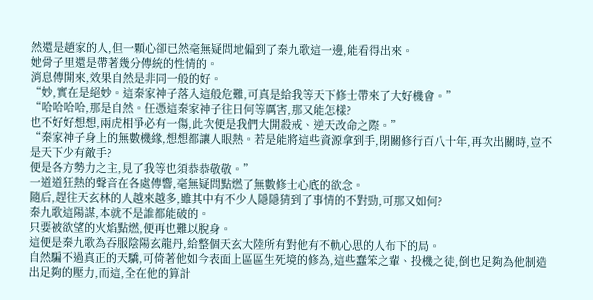然還是趙家的人,但一顆心卻已然毫無疑問地偏到了秦九歌這一邊,能看得出來。
她骨子里還是帶著幾分傳統的性情的。
消息傳開來,效果自然是非同一般的好。
“妙,實在是絕妙。這秦家神子落入這般危難,可真是給我等天下修士帶來了大好機會。”
“哈哈哈哈,那是自然。任憑這秦家神子往日何等厲害,那又能怎樣?
也不好好想想,兩虎相爭必有一傷,此次便是我們大開殺戒、逆天改命之際。”
“秦家神子身上的無數機緣,想想都讓人眼熱。若是能將這些資源拿到手,閉關修行百八十年,再次出關時,豈不是天下少有敵手?
便是各方勢力之主,見了我等也須恭恭敬敬。”
一道道狂熱的聲音在各處傳響,毫無疑問點燃了無數修士心底的欲念。
隨后,趕往天玄林的人越來越多,雖其中有不少人隱隱猜到了事情的不對勁,可那又如何?
秦九歌這陽謀,本就不是誰都能破的。
只要被欲望的火焰點燃,便再也難以脫身。
這便是秦九歌為吞服陰陽玄龍丹,給整個天玄大陸所有對他有不軌心思的人布下的局。
自然騙不過真正的天驕,可倚著他如今表面上區區生死境的修為,這些蠢笨之輩、投機之徒,倒也足夠為他制造出足夠的壓力,而這,全在他的算計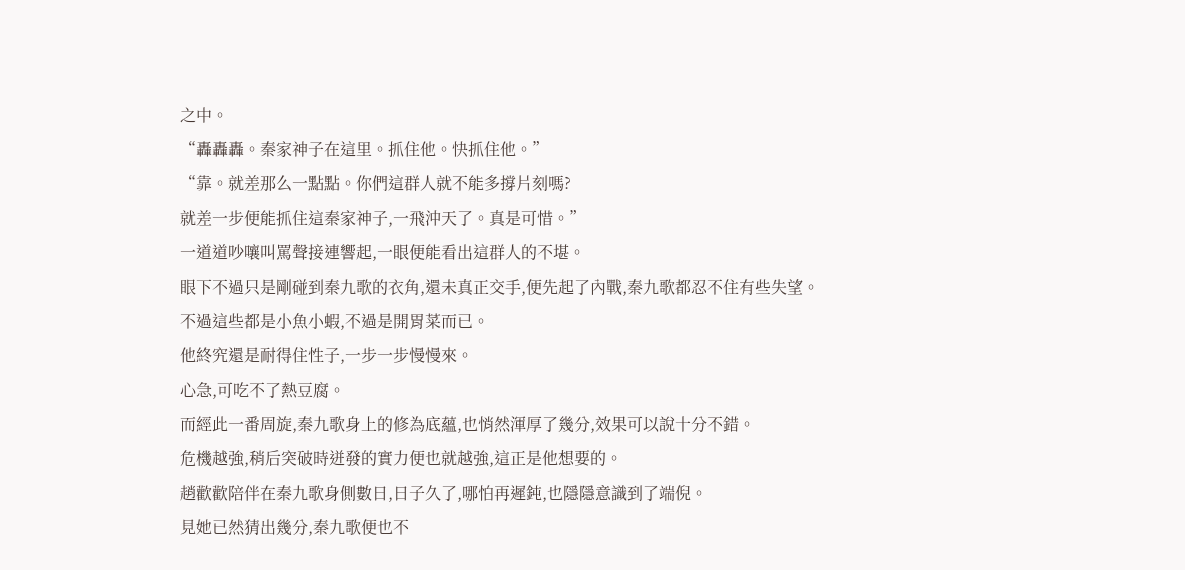之中。
“轟轟轟。秦家神子在這里。抓住他。快抓住他。”
“靠。就差那么一點點。你們這群人就不能多撐片刻嗎?
就差一步便能抓住這秦家神子,一飛沖天了。真是可惜。”
一道道吵嚷叫罵聲接連響起,一眼便能看出這群人的不堪。
眼下不過只是剛碰到秦九歌的衣角,還未真正交手,便先起了內戰,秦九歌都忍不住有些失望。
不過這些都是小魚小蝦,不過是開胃菜而已。
他終究還是耐得住性子,一步一步慢慢來。
心急,可吃不了熱豆腐。
而經此一番周旋,秦九歌身上的修為底蘊,也悄然渾厚了幾分,效果可以說十分不錯。
危機越強,稍后突破時迸發的實力便也就越強,這正是他想要的。
趙歡歡陪伴在秦九歌身側數日,日子久了,哪怕再遲鈍,也隱隱意識到了端倪。
見她已然猜出幾分,秦九歌便也不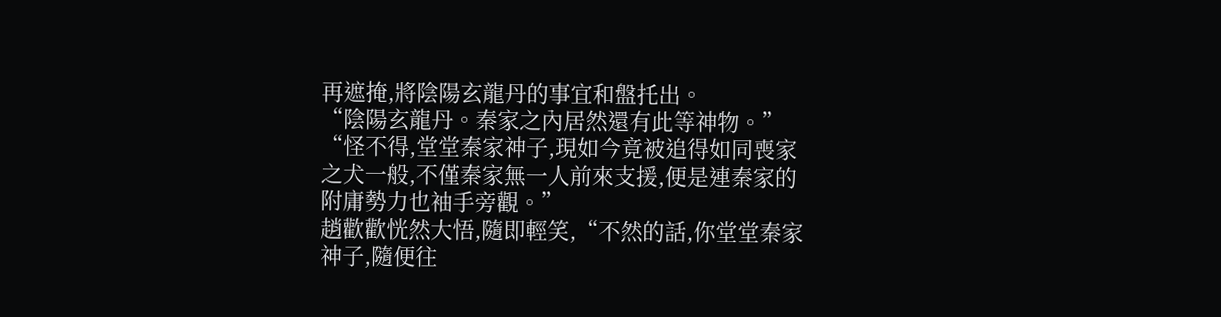再遮掩,將陰陽玄龍丹的事宜和盤托出。
“陰陽玄龍丹。秦家之內居然還有此等神物。”
“怪不得,堂堂秦家神子,現如今竟被追得如同喪家之犬一般,不僅秦家無一人前來支援,便是連秦家的附庸勢力也袖手旁觀。”
趙歡歡恍然大悟,隨即輕笑,“不然的話,你堂堂秦家神子,隨便往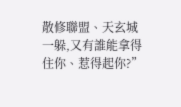散修聯盟、天玄城一躲,又有誰能拿得住你、惹得起你?”